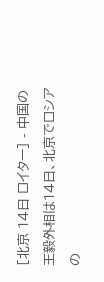[北京 14日 ロイター] - 中国の王毅外相は14日、北京でロシアの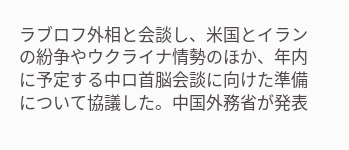ラブロフ外相と会談し、米国とイランの紛争やウクライナ情勢のほか、年内に予定する中ロ首脳会談に向けた準備について協議した。中国外務省が発表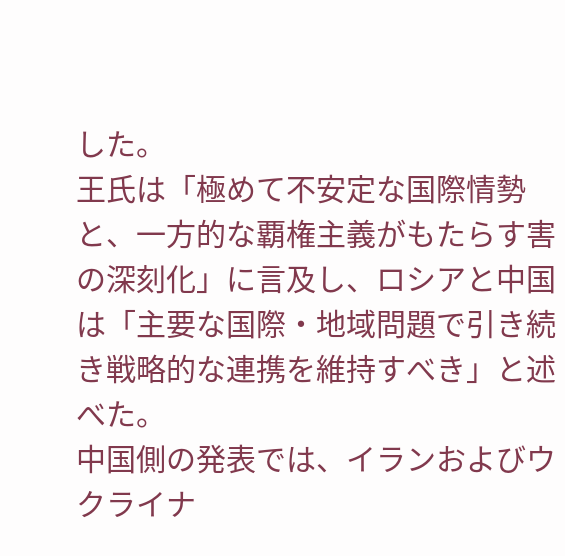した。
王氏は「極めて不安定な国際情勢と、一方的な覇権主義がもたらす害の深刻化」に言及し、ロシアと中国は「主要な国際・地域問題で引き続き戦略的な連携を維持すべき」と述べた。
中国側の発表では、イランおよびウクライナ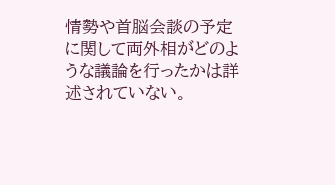情勢や首脳会談の予定に関して両外相がどのような議論を行ったかは詳述されていない。